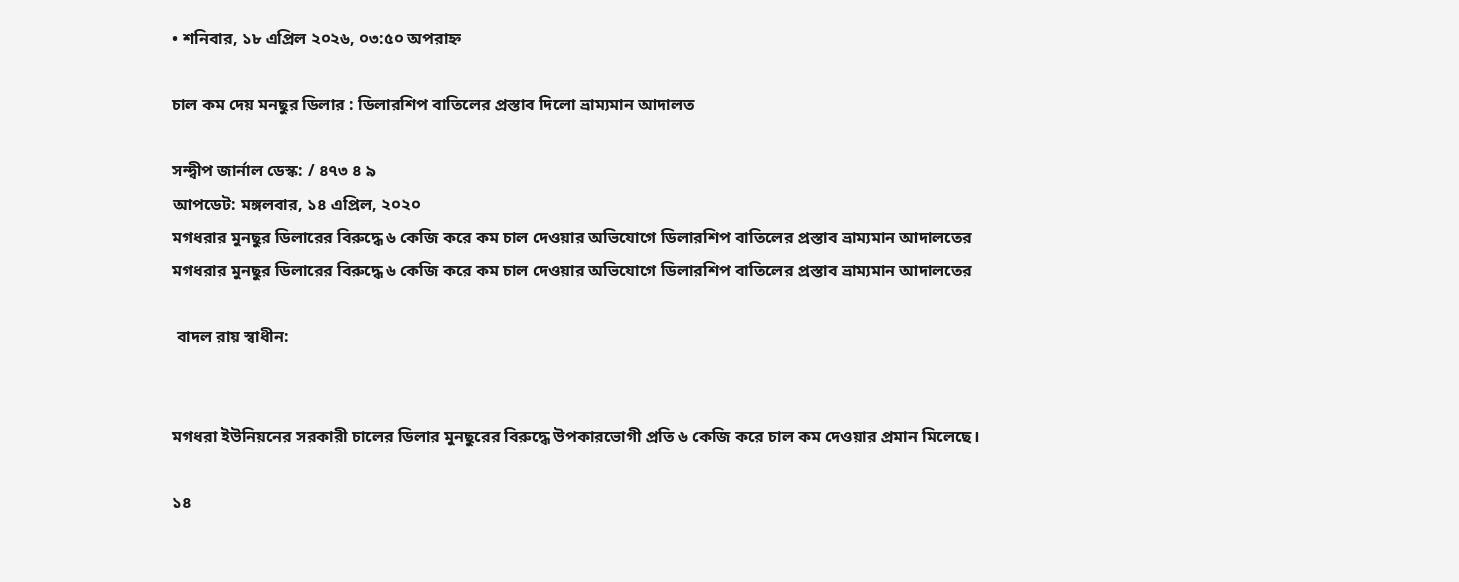• শনিবার, ১৮ এপ্রিল ২০২৬, ০৩:৫০ অপরাহ্ন

চাল কম দেয় মনছুর ডিলার : ডিলারশিপ বাতিলের প্রস্তাব দিলো ভ্রাম্যমান আদালত

সন্দ্বীপ জার্নাল ডেস্ক: / ৪৭৩ ৪ ৯
আপডেট: মঙ্গলবার, ১৪ এপ্রিল, ২০২০
মগধরার মুনছুর ডিলারের বিরুদ্ধে ৬ কেজি করে কম চাল দেওয়ার অভিযোগে ডিলারশিপ বাতিলের প্রস্তাব ভ্রাম্যমান আদালতের
মগধরার মুনছুর ডিলারের বিরুদ্ধে ৬ কেজি করে কম চাল দেওয়ার অভিযোগে ডিলারশিপ বাতিলের প্রস্তাব ভ্রাম্যমান আদালতের

 বাদল রায় স্বাধীন:


মগধরা ইউনিয়নের সরকারী চালের ডিলার মুনছুরের বিরুদ্ধে উপকারভোগী প্রতি ৬ কেজি করে চাল কম দেওয়ার প্রমান মিলেছে।

১৪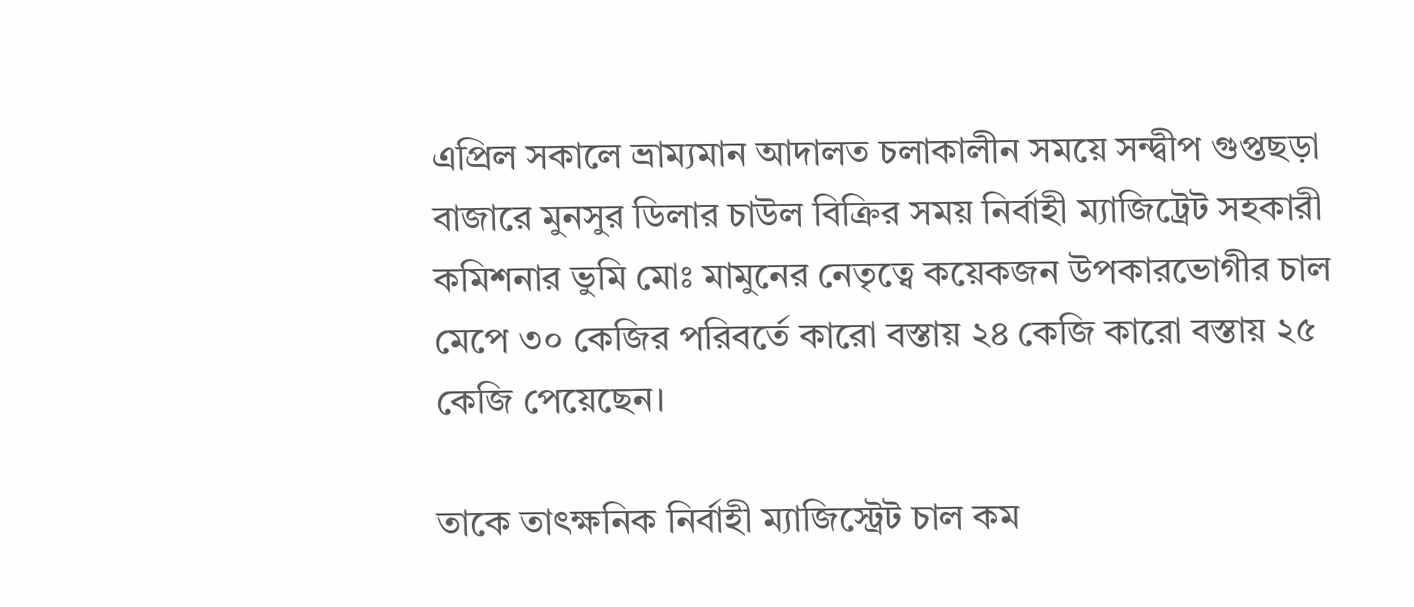এপ্রিল সকালে ভ্রাম্যমান আদালত চলাকালীন সময়ে সন্দ্বীপ গুপ্তছড়া বাজারে মুনসুর ডিলার চাউল বিক্রির সময় নির্বাহী ম্যাজিট্রেট সহকারী কমিশনার ভুমি মোঃ মামুনের নেতৃত্বে কয়েকজন উপকারভোগীর চাল মেপে ৩০ কেজির পরিবর্তে কারো বস্তায় ২৪ কেজি কারো বস্তায় ২৫ কেজি পেয়েছেন।

তাকে তাৎক্ষনিক নির্বাহী ম্যাজিস্ট্রেট চাল কম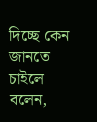দিচ্ছে কেন জানতে চাইলে বলেন,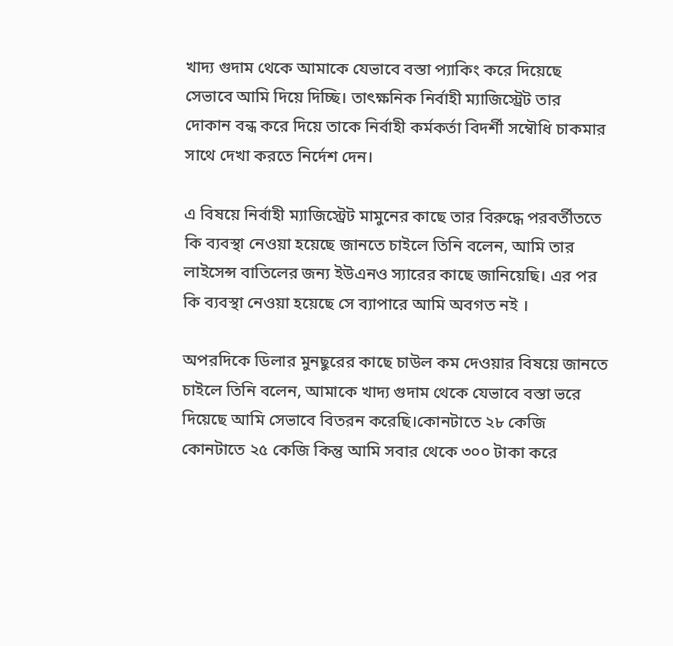খাদ্য গুদাম থেকে আমাকে যেভাবে বস্তা প্যাকিং করে দিয়েছে সেভাবে আমি দিয়ে দিচ্ছি। তাৎক্ষনিক নির্বাহী ম্যাজিস্ট্রেট তার দোকান বন্ধ করে দিয়ে তাকে নির্বাহী কর্মকর্তা বিদর্শী সম্বৌধি চাকমার সাথে দেখা করতে নির্দেশ দেন।

এ বিষয়ে নির্বাহী ম্যাজিস্ট্রেট মামুনের কাছে তার বিরুদ্ধে পরবর্তীততে কি ব্যবস্থা নেওয়া হয়েছে জানতে চাইলে তিনি বলেন, আমি তার লাইসেন্স বাতিলের জন্য ইউএনও স্যারের কাছে জানিয়েছি। এর পর কি ব্যবস্থা নেওয়া হয়েছে সে ব্যাপারে আমি অবগত নই ।

অপরদিকে ডিলার মুনছুরের কাছে চাউল কম দেওয়ার বিষয়ে জানতে চাইলে তিনি বলেন, আমাকে খাদ্য গুদাম থেকে যেভাবে বস্তা ভরে দিয়েছে আমি সেভাবে বিতরন করেছি।কোনটাতে ২৮ কেজি কোনটাতে ২৫ কেজি কিন্তু আমি সবার থেকে ৩০০ টাকা করে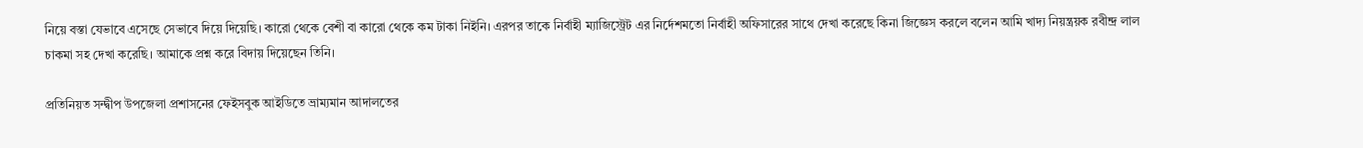নিয়ে বস্তা যেভাবে এসেছে সেভাবে দিয়ে দিয়েছি। কারো থেকে বেশী বা কারো থেকে কম টাকা নিইনি। এরপর তাকে নির্বাহী ম্যাজিস্ট্রেট এর নির্দেশমতো নির্বাহী অফিসারের সাথে দেখা করেছে কিনা জিজ্ঞেস করলে বলেন আমি খাদ্য নিয়ন্ত্রয়ক রবীন্দ্র লাল চাকমা সহ দেখা করেছি। আমাকে প্রশ্ন করে বিদায় দিয়েছেন তিনি।

প্রতিনিয়ত সন্দ্বীপ উপজেলা প্রশাসনের ফেইসবুক আইডিতে ভ্রাম্যমান আদালতের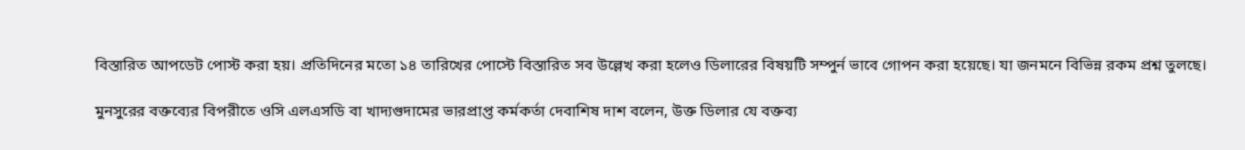বিস্তারিত আপডেট পোস্ট করা হয়। প্রতিদিনের মতো ১৪ তারিখের পোস্টে বিস্তারিত সব উল্লেখ করা হলেও ডিলারের বিষয়টি সম্পুর্ন ভাবে গোপন করা হয়েছে। যা জনমনে বিভিন্ন রকম প্রশ্ন তুলছে।

মুনসুরের বক্তব্যের বিপরীতে ওসি এলএসডি বা খাদ্যগুদামের ভারপ্রাপ্ত কর্মকর্তা দেবাশিষ দাশ বলেন, উক্ত ডিলার যে বক্তব্য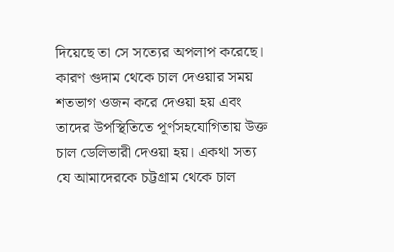দিয়েছে তা সে সত্যের অপলাপ করেছে। কারণ গুদাম থেকে চাল দেওয়ার সময় শতভাগ ওজন করে দেওয়া হয় এবং তাদের উপস্থিতিতে পূর্ণসহযোগিতায় উক্ত চাল ডেলিভারী দেওয়া হয়। একথা সত্য যে আমাদেরকে চট্টগ্রাম থেকে চাল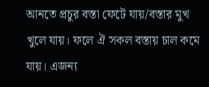আনতে প্রচুর বস্তা ফেটে যায়/বস্তার মুখ খুলে যায়। ফলে ঐ সকল বস্তায় চাল কমে যায়। এজন্য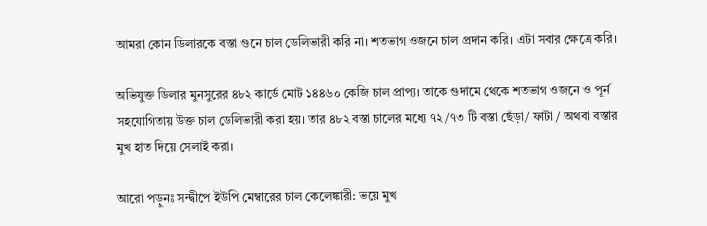আমরা কোন ডিলারকে বস্তা গুনে চাল ডেলিভারী করি না। শতভাগ ওজনে চাল প্রদান করি। এটা সবার ক্ষেত্রে করি।

অভিযুক্ত ডিলার মুনসুরের ৪৮২ কার্ডে মোট ১৪৪৬০ কেজি চাল প্রাপ্য। তাকে গুদামে থেকে শতভাগ ওজনে ও পূর্ন সহযোগিতায় উক্ত চাল ডেলিভারী করা হয়। তার ৪৮২ বস্তা চালের মধ্যে ৭২/৭৩ টি বস্তা ছেঁড়া/ ফাটা / অথবা বস্তার মুখ হাত দিয়ে সেলাই করা।

আরো পড়ুনঃ সন্দ্বীপে ইউপি মেম্বারের চাল কেলেঙ্কারী: ভয়ে মুখ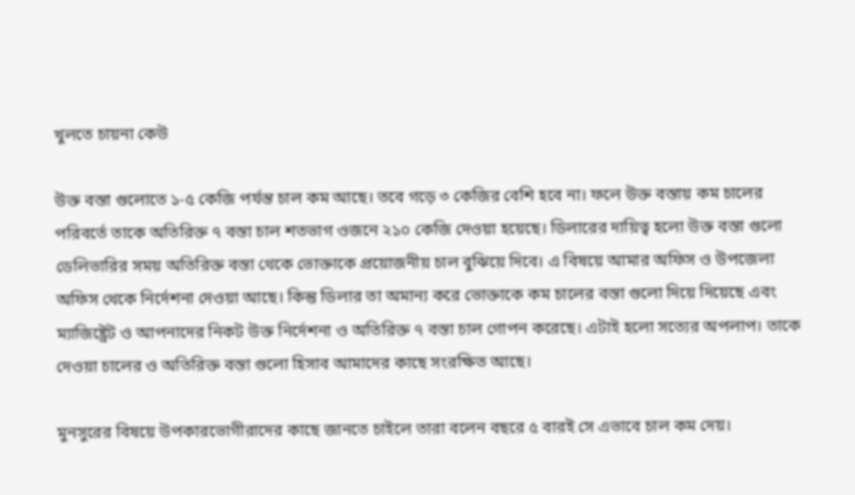খুলতে চায়না কেউ

উক্ত বস্তা গুলোতে ১-৫ কেজি পর্যন্ত চাল কম আছে। তবে গড়ে ৩ কেজির বেশি হবে না। ফলে উক্ত বস্তায় কম চালের পরিবর্তে তাকে অতিরিক্ত ৭ বস্তা চাল শতভাগ ওজনে ২১০ কেজি দেওয়া হয়েছে। ডিলারের দায়িত্ব হলো উক্ত বস্তা গুলো ডেলিভারির সময় অতিরিক্ত বস্তা থেকে ভোক্তাকে প্রয়োজনীয় চাল বুঝিয়ে দিবে। এ বিষয়ে আমার অফিস ও উপজেলা অফিস থেকে নির্দেশনা দেওয়া আছে। কিন্তু ডিলার তা অমান্য করে ভোক্তাকে কম চালের বস্তা গুলো দিয়ে দিয়েছে এবং ম্যাজিষ্ট্রেট ও আপনাদের নিকট উক্ত নির্দেশনা ও অতিরিক্ত ৭ বস্তা চাল গোপন করেছে। এটাই হলো সত্যের অপলাপ। তাকে দেওয়া চালের ও অতিরিক্ত বস্তা গুলো হিসাব আমাদের কাছে সংরক্ষিত আছে।

মুনসুরের বিষয়ে উপকারভোগীরাদের কাছে জানতে চাইলে তারা বলেন বছরে ৫ বারই সে এভাবে চাল কম দেয়।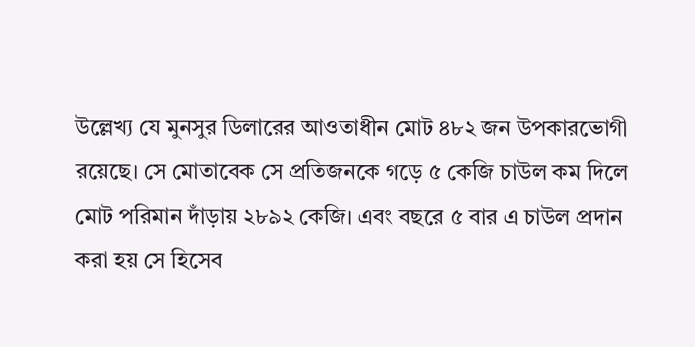উল্লেখ্য যে মুনসুর ডিলারের আওতাধীন মোট ৪৮২ জন উপকারভোগী রয়েছে। সে মোতাবেক সে প্রতিজনকে গড়ে ৫ কেজি চাউল কম দিলে মোট পরিমান দাঁড়ায় ২৮৯২ কেজি। এবং বছরে ৫ বার এ চাউল প্রদান করা হয় সে হিসেব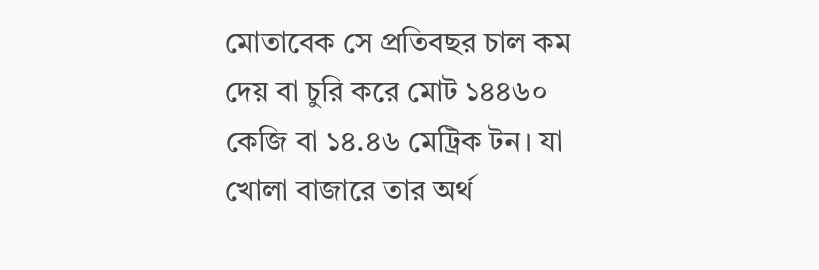মোতাবেক সে প্রতিবছর চাল কম দেয় বা চুরি করে মোট ১৪৪৬০ কেজি বা ১৪.৪৬ মেট্রিক টন। যা খোলা বাজারে তার অর্থ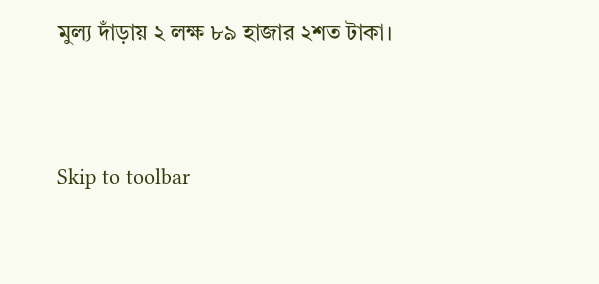মুল্য দাঁড়ায় ২ লক্ষ ৮৯ হাজার ২শত টাকা।


Skip to toolbar